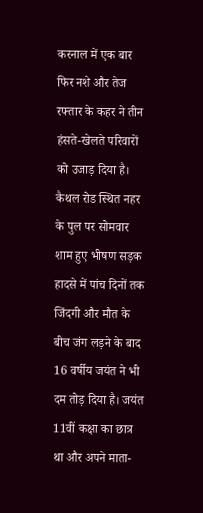करनाल में एक बार फिर नशे और तेज रफ्तार के कहर ने तीन हंसते-खेलते परिवारों को उजाड़ दिया है। कैथल रोड स्थित नहर के पुल पर सोमवार शाम हुए भीषण सड़क हादसे में पांच दिनों तक जिंदगी और मौत के बीच जंग लड़ने के बाद 16 वर्षीय जयंत ने भी दम तोड़ दिया है। जयंत 11वीं कक्षा का छात्र था और अपने माता-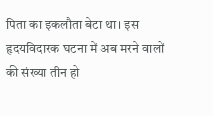पिता का इकलौता बेटा था। इस हृदयविदारक घटना में अब मरने वालों की संख्या तीन हो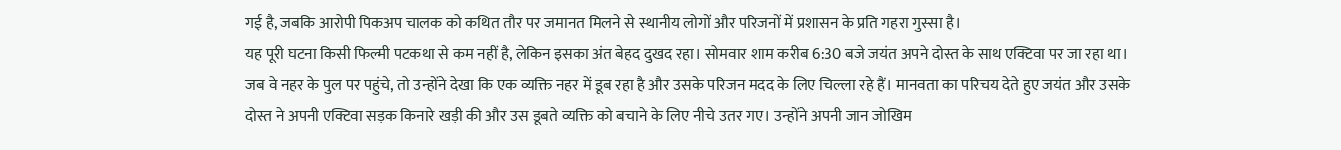गई है, जबकि आरोपी पिकअप चालक को कथित तौर पर जमानत मिलने से स्थानीय लोगों और परिजनों में प्रशासन के प्रति गहरा गुस्सा है।
यह पूरी घटना किसी फिल्मी पटकथा से कम नहीं है, लेकिन इसका अंत बेहद दुखद रहा। सोमवार शाम करीब 6:30 बजे जयंत अपने दोस्त के साथ एक्टिवा पर जा रहा था। जब वे नहर के पुल पर पहुंचे, तो उन्होंने देखा कि एक व्यक्ति नहर में डूब रहा है और उसके परिजन मदद के लिए चिल्ला रहे हैं। मानवता का परिचय देते हुए जयंत और उसके दोस्त ने अपनी एक्टिवा सड़क किनारे खड़ी की और उस डूबते व्यक्ति को बचाने के लिए नीचे उतर गए। उन्होंने अपनी जान जोखिम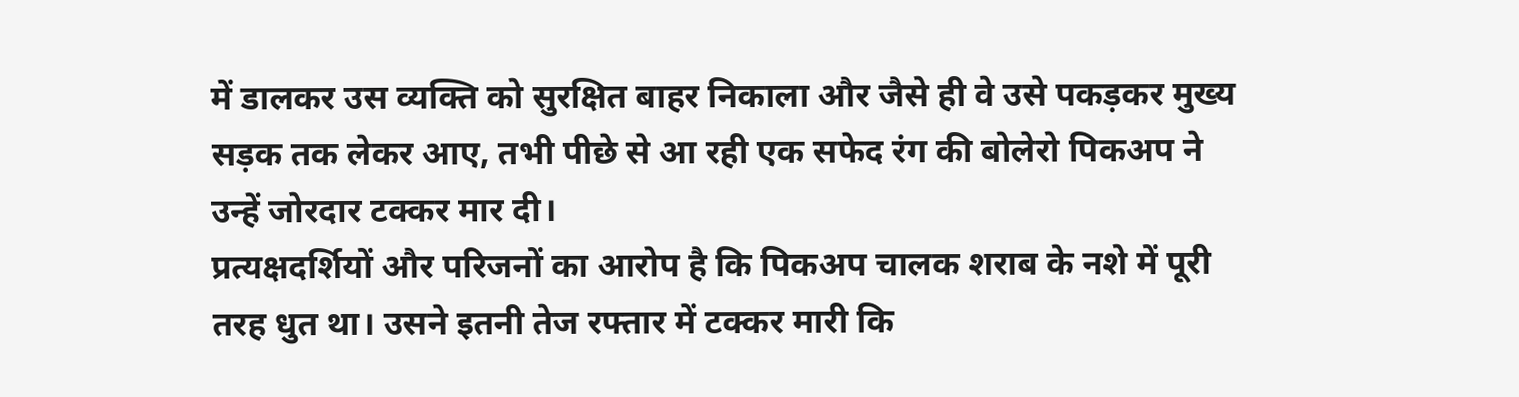में डालकर उस व्यक्ति को सुरक्षित बाहर निकाला और जैसे ही वे उसे पकड़कर मुख्य सड़क तक लेकर आए, तभी पीछे से आ रही एक सफेद रंग की बोलेरो पिकअप ने उन्हें जोरदार टक्कर मार दी।
प्रत्यक्षदर्शियों और परिजनों का आरोप है कि पिकअप चालक शराब के नशे में पूरी तरह धुत था। उसने इतनी तेज रफ्तार में टक्कर मारी कि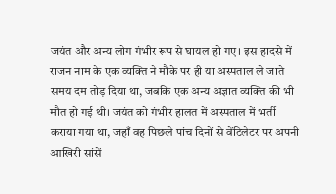जयंत और अन्य लोग गंभीर रूप से घायल हो गए। इस हादसे में राजन नाम के एक व्यक्ति ने मौके पर ही या अस्पताल ले जाते समय दम तोड़ दिया था, जबकि एक अन्य अज्ञात व्यक्ति की भी मौत हो गई थी। जयंत को गंभीर हालत में अस्पताल में भर्ती कराया गया था, जहाँ वह पिछले पांच दिनों से वेंटिलेटर पर अपनी आखिरी सांसें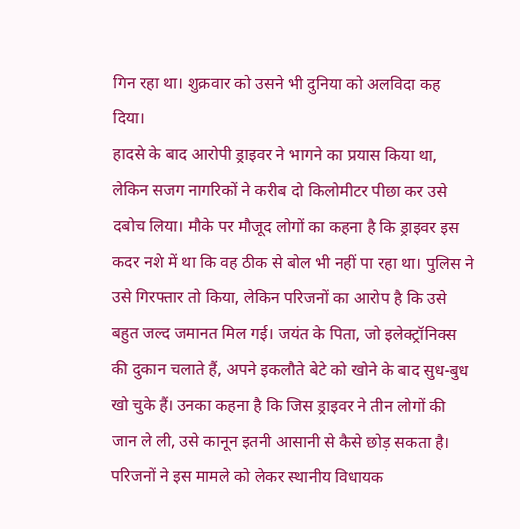गिन रहा था। शुक्रवार को उसने भी दुनिया को अलविदा कह दिया।
हादसे के बाद आरोपी ड्राइवर ने भागने का प्रयास किया था, लेकिन सजग नागरिकों ने करीब दो किलोमीटर पीछा कर उसे दबोच लिया। मौके पर मौजूद लोगों का कहना है कि ड्राइवर इस कदर नशे में था कि वह ठीक से बोल भी नहीं पा रहा था। पुलिस ने उसे गिरफ्तार तो किया, लेकिन परिजनों का आरोप है कि उसे बहुत जल्द जमानत मिल गई। जयंत के पिता, जो इलेक्ट्रॉनिक्स की दुकान चलाते हैं, अपने इकलौते बेटे को खोने के बाद सुध-बुध खो चुके हैं। उनका कहना है कि जिस ड्राइवर ने तीन लोगों की जान ले ली, उसे कानून इतनी आसानी से कैसे छोड़ सकता है।
परिजनों ने इस मामले को लेकर स्थानीय विधायक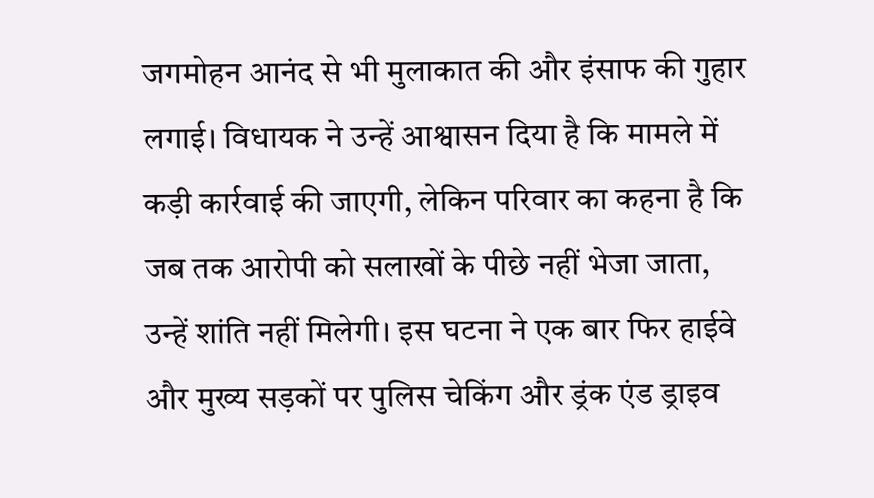जगमोहन आनंद से भी मुलाकात की और इंसाफ की गुहार लगाई। विधायक ने उन्हें आश्वासन दिया है कि मामले में कड़ी कार्रवाई की जाएगी, लेकिन परिवार का कहना है कि जब तक आरोपी को सलाखों के पीछे नहीं भेजा जाता, उन्हें शांति नहीं मिलेगी। इस घटना ने एक बार फिर हाईवे और मुख्य सड़कों पर पुलिस चेकिंग और ड्रंक एंड ड्राइव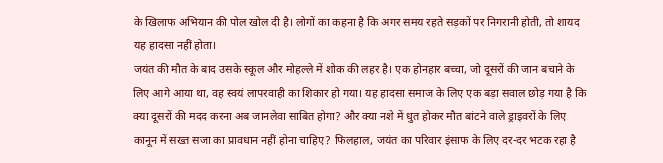के खिलाफ अभियान की पोल खोल दी है। लोगों का कहना है कि अगर समय रहते सड़कों पर निगरानी होती, तो शायद यह हादसा नहीं होता।
जयंत की मौत के बाद उसके स्कूल और मोहल्ले में शोक की लहर है। एक होनहार बच्चा, जो दूसरों की जान बचाने के लिए आगे आया था, वह स्वयं लापरवाही का शिकार हो गया। यह हादसा समाज के लिए एक बड़ा सवाल छोड़ गया है कि क्या दूसरों की मदद करना अब जानलेवा साबित होगा? और क्या नशे में धुत होकर मौत बांटने वाले ड्राइवरों के लिए कानून में सख्त सजा का प्रावधान नहीं होना चाहिए? फिलहाल, जयंत का परिवार इंसाफ के लिए दर-दर भटक रहा है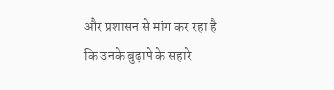और प्रशासन से मांग कर रहा है कि उनके बुढ़ापे के सहारे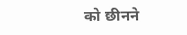को छीनने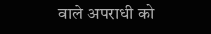वाले अपराधी को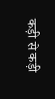कड़ी से कड़ी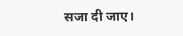सजा दी जाए।